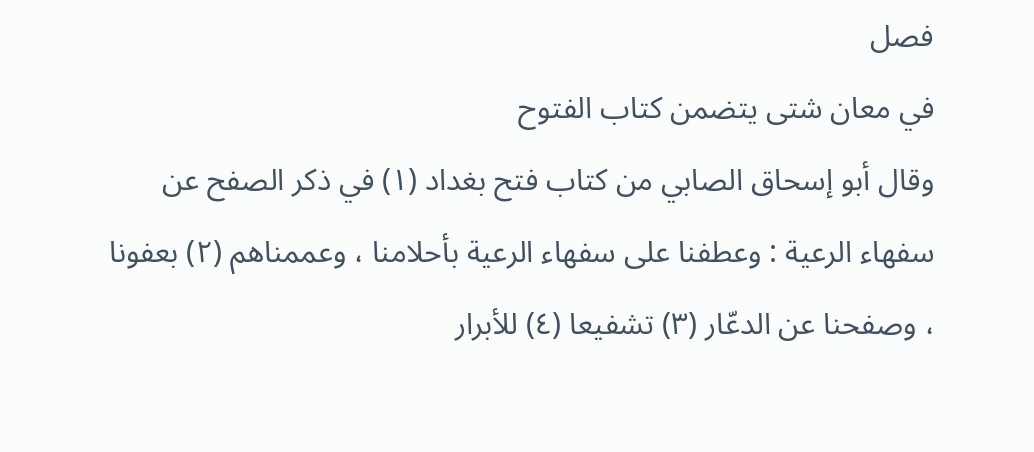فصل
في معان شتى يتضمن كتاب الفتوح
وقال أبو إسحاق الصابي من كتاب فتح بغداد (١) في ذكر الصفح عن سفهاء الرعية : وعطفنا على سفهاء الرعية بأحلامنا ، وعممناهم (٢) بعفونا ، وصفحنا عن الدعّار (٣) تشفيعا (٤) للأبرار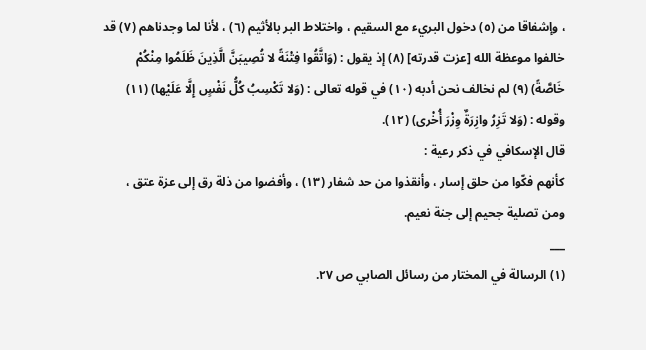، وإشفاقا من (٥) دخول البريء مع السقيم ، واختلاط البر بالأثيم (٦) ، لأنا لما وجدناهم (٧) قد خالفوا موعظة الله [عزت قدرته] (٨) إذ يقول : (وَاتَّقُوا فِتْنَةً لا تُصِيبَنَّ الَّذِينَ ظَلَمُوا مِنْكُمْ خَاصَّةً) (٩) لم نخالف نحن أدبه (١٠) في قوله تعالى : (وَلا تَكْسِبُ كُلُّ نَفْسٍ إِلَّا عَلَيْها) (١١) وقوله : (وَلا تَزِرُ وازِرَةٌ وِزْرَ أُخْرى) (١٢).
قال الإسكافي في ذكر رعية :
كأنهم فكّوا من حلق إسار ، وأنقذوا من حد شفار (١٣) ، وأفضوا من ذلة رق إلى عزة عتق ، ومن تصلية جحيم إلى جنة نعيم.
___
(١) الرسالة في المختار من رسائل الصابي ص ٢٧.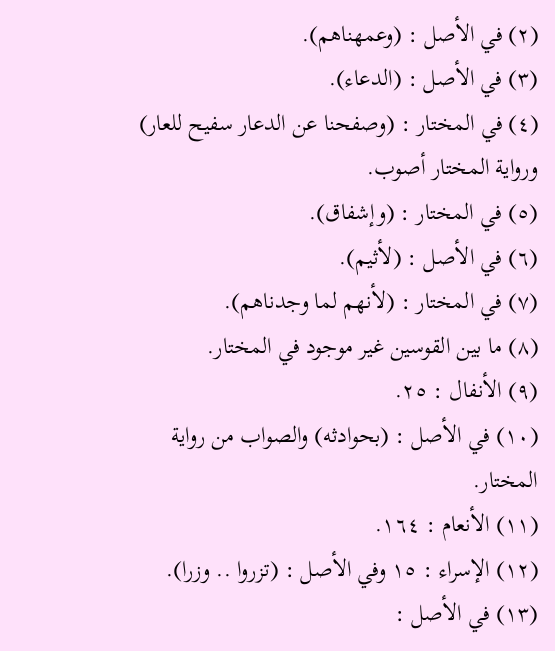(٢) في الأصل : (وعمهناهم).
(٣) في الأصل : (الدعاء).
(٤) في المختار : (وصفحنا عن الدعار سفيح للعار) ورواية المختار أصوب.
(٥) في المختار : (وإشفاق).
(٦) في الأصل : (لأثيم).
(٧) في المختار : (لأنهم لما وجدناهم).
(٨) ما بين القوسين غير موجود في المختار.
(٩) الأنفال : ٢٥.
(١٠) في الأصل : (بحوادثه) والصواب من رواية المختار.
(١١) الأنعام : ١٦٤.
(١٢) الإسراء : ١٥ وفي الأصل : (تزروا .. وزرا).
(١٣) في الأصل :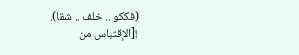(فككو .. خلف .. شقا).
![الإقتباس من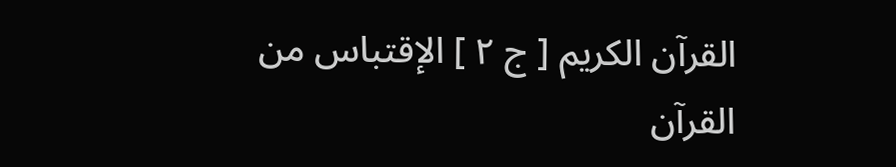القرآن الكريم [ ج ٢ ] الإقتباس من القرآن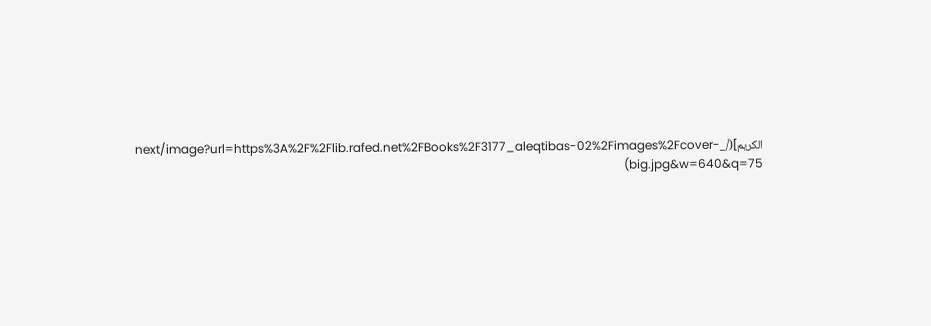الكريم](/_next/image?url=https%3A%2F%2Flib.rafed.net%2FBooks%2F3177_aleqtibas-02%2Fimages%2Fcover-big.jpg&w=640&q=75)